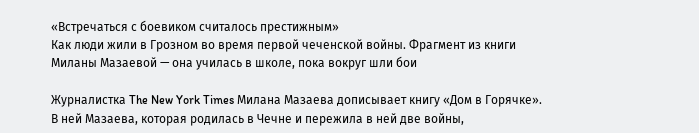«Встречаться с боевиком считалось престижным»
Как люди жили в Грозном во время первой чеченской войны. Фрагмент из книги Миланы Мазаевой — она училась в школе, пока вокруг шли бои

Журналистка The New York Times Милана Мазаева дописывает книгу «Дом в Горячке». В ней Мазаева, которая родилась в Чечне и пережила в ней две войны,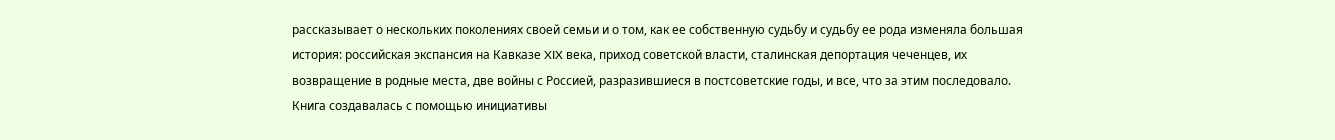рассказывает о нескольких поколениях своей семьи и о том, как ее собственную судьбу и судьбу ее рода изменяла большая история: российская экспансия на Кавказе XIX века, приход советской власти, сталинская депортация чеченцев, их возвращение в родные места, две войны с Россией, разразившиеся в постсоветские годы, и все, что за этим последовало.
Книга создавалась с помощью инициативы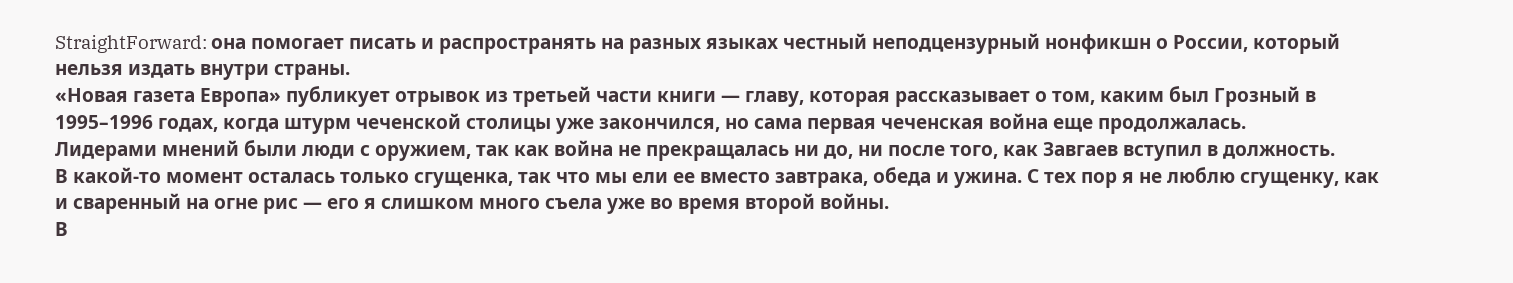StraightForward: она помогает писать и распространять на разных языках честный неподцензурный нонфикшн о России, который нельзя издать внутри страны.
«Новая газета Европа» публикует отрывок из третьей части книги — главу, которая рассказывает о том, каким был Грозный в 1995–1996 годах, когда штурм чеченской столицы уже закончился, но сама первая чеченская война еще продолжалась.
Лидерами мнений были люди с оружием, так как война не прекращалась ни до, ни после того, как Завгаев вступил в должность.
В какой-то момент осталась только сгущенка, так что мы ели ее вместо завтрака, обеда и ужина. С тех пор я не люблю сгущенку, как и сваренный на огне рис — его я слишком много съела уже во время второй войны.
В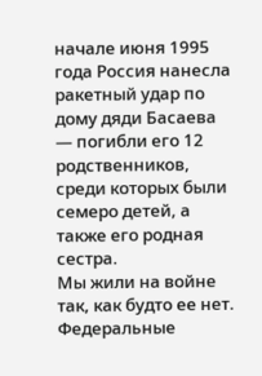начале июня 1995 года Россия нанесла ракетный удар по дому дяди Басаева — погибли его 12 родственников, среди которых были семеро детей, а также его родная сестра.
Мы жили на войне так, как будто ее нет. Федеральные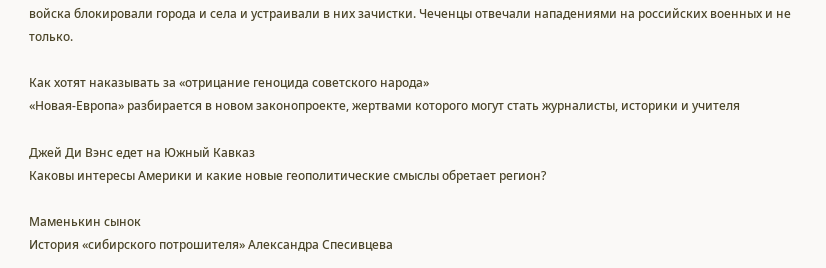войска блокировали города и села и устраивали в них зачистки. Чеченцы отвечали нападениями на российских военных и не только.

Как хотят наказывать за «отрицание геноцида советского народа»
«Новая-Европа» разбирается в новом законопроекте, жертвами которого могут стать журналисты, историки и учителя

Джей Ди Вэнс едет на Южный Кавказ
Каковы интересы Америки и какие новые геополитические смыслы обретает регион?

Маменькин сынок
История «сибирского потрошителя» Александра Спесивцева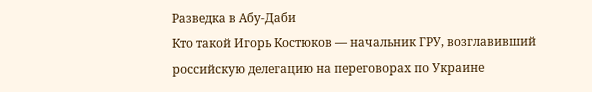Разведка в Абу-Даби
Кто такой Игорь Костюков — начальник ГРУ, возглавивший российскую делегацию на переговорах по Украине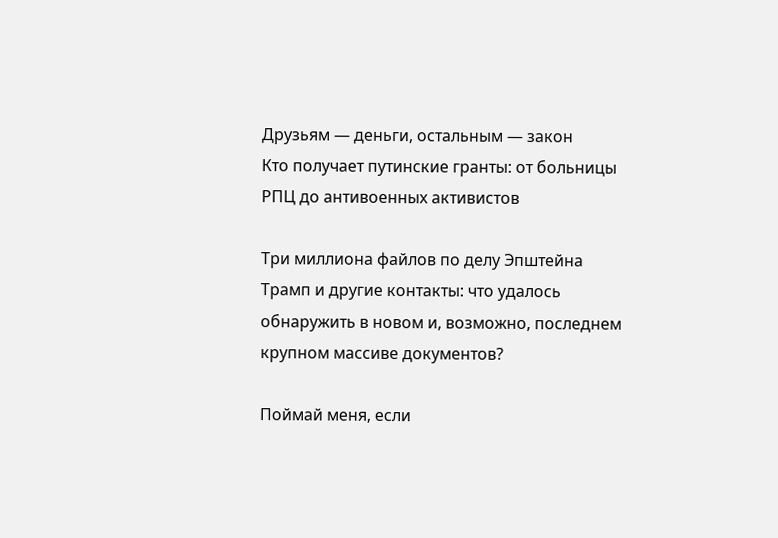Друзьям — деньги, остальным — закон
Кто получает путинские гранты: от больницы РПЦ до антивоенных активистов

Три миллиона файлов по делу Эпштейна
Трамп и другие контакты: что удалось обнаружить в новом и, возможно, последнем крупном массиве документов?

Поймай меня, если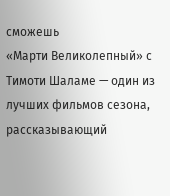сможешь
«Марти Великолепный» с Тимоти Шаламе — один из лучших фильмов сезона, рассказывающий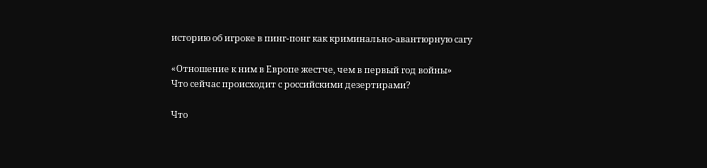историю об игроке в пинг-понг как криминально-авантюрную сагу

«Отношение к ним в Европе жестче, чем в первый год войны»
Что сейчас происходит с российскими дезертирами?

Что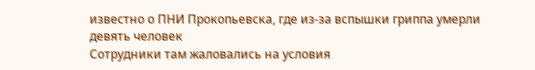известно о ПНИ Прокопьевска, где из-за вспышки гриппа умерли девять человек
Сотрудники там жаловались на условия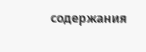содержания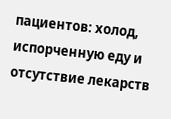пациентов: холод, испорченную еду и отсутствие лекарств